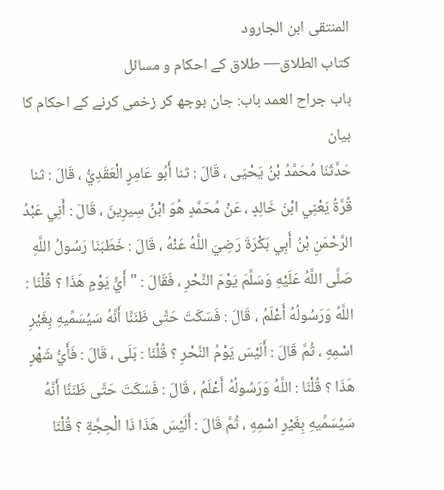المنتقى ابن الجارود
كتاب الطلاق— طلاق کے احکام و مسائل
باب جراح العمد باب: جان بوجھ کر زخمی کرنے کے احکام کا بیان
حَدَّثَنَا مُحَمَّدُ بْنُ يَحْيَى ، قَالَ : ثنا أَبُو عَامِرٍ الْعَقَدِيُّ ، قَالَ : ثنا قُرَّةُ يَعْنِي ابْنَ خَالِدٍ ، عَنْ مُحَمَّدٍ هُوَ ابْنُ سِيرِينَ ، قَالَ : أَنِي عَبْدُ الرَّحْمَنِ بْنُ أَبِي بَكْرَةَ رَضِيَ اللَّهُ عَنْهُ ، قَالَ : خَطَبَنَا رَسُولُ اللَّهِ صَلَّى اللَّهُ عَلَيْهِ وَسَلَّمَ يَوْمَ النَّحْرِ ، فَقَالَ : " أَيُّ يَوْمٍ هَذَا ؟ قُلْنَا : اللَّهُ وَرَسُولُهُ أَعْلَمُ ، قَالَ : فَسَكَتَ حَتَّى ظَنَنَّا أَنَّهُ سَيُسَمِّيهِ بِغَيْرِ اسْمِهِ ، ثُمَّ قَالَ : أَلَيْسَ يَوْمُ النَّحْرِ ؟ قُلْنَا : بَلَى ، قَالَ : فَأَيُّ شَهْرٍ هَذَا ؟ قُلْنَا : اللَّهُ وَرَسُولُهُ أَعْلَمُ ، قَالَ : فَسَكَتَ حَتَّى ظَنَنَّا أَنَّهُ سَيُسَمِّيهِ بِغَيْرِ اسْمِهِ ، ثُمَّ قَالَ : أَلَيْسَ هَذَا ذَا الْحِجَّةِ ؟ قُلْنَا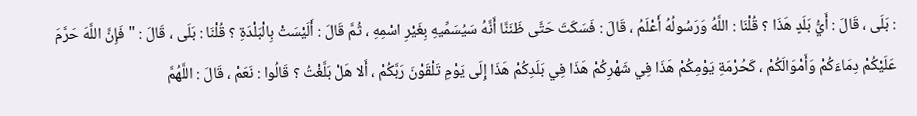: بَلَى ، قَالَ : أَيُّ بَلَدٍ هَذَا ؟ قُلْنَا : اللَّهُ وَرَسُولُهُ أَعْلَمُ ، قَالَ : فَسَكَتَ حَتَّى ظَنَنَّا أَنَّهُ سَيُسَمِّيهِ بِغَيْرِ اسْمِهِ ، ثُمَّ قَالَ : أَلَيْسَتْ بِالْبَلْدَةِ ؟ قُلْنَا : بَلَى ، قَالَ : " فَإِنَّ اللَّهَ حَرَّمَ عَلَيْكُمْ دِمَاءَكُمْ وَأَمْوَالَكُمْ ، كَحُرْمَةِ يَوْمِكُمْ هَذَا فِي شَهْرِكُمْ هَذَا فِي بَلَدِكُمْ هَذَا إِلَى يَوْمِ تَلْقَوْنَ رَبَّكُمْ ، أَلا هَلْ بَلَّغْتُ ؟ قَالُوا : نَعَمْ ، قَالَ : اللَّهُمَّ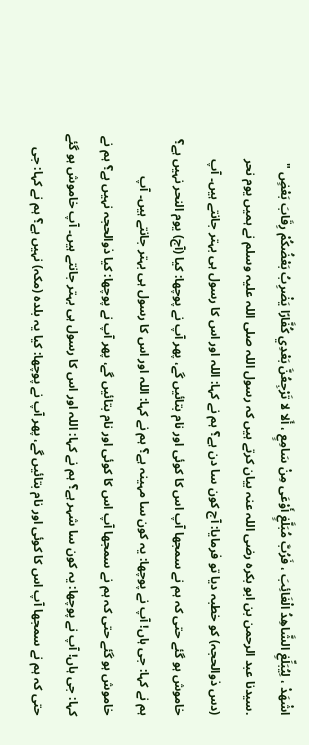اشْهَدْ ، لِيُبَلِّغِ الشَّاهِدُ الْغَائِبَ ، فَرُبَّ مُبَلَّغٍ أَوْعَى مِنْ سَامِعٍ ، أَلا لا تَرْجِعُنَّ بَعْدِي كُفَّارًا يَضْرِبُ بَعْضُكُمْ رِقَابَ بَعْضٍ " .سیدنا عبد الرحمن بن ابو بکرہ رضی اللہ عنہ بیان کرتے ہیں کہ رسول اللہ صلی اللہ علیہ وسلم نے ہمیں یوم نحر (دس ذوالحجہ) کو خطبہ دیا تو فرمایا: آج کون سا دن ہے؟ ہم نے کہا: اللہ اور اس کا رسول ہی بہتر جانتے ہیں۔ آپ خاموش ہو گئے حتی کہ ہم نے سمجھا آپ اس کا کوئی اور نام بتائیں گے، پھر آپ نے پوچھا: کیا (آج) یوم النحر نہیں ہے؟ ہم نے کہا: جی ہاں! آپ نے پوچھا: یہ کون سا مہینہ ہے؟ ہم نے کہا: اللہ اور اس کا رسول ہی بہتر جانتے ہیں۔ آپ خاموش ہو گئے حتی کہ ہم نے سمجھا آپ اس کا کوئی اور نام بتائیں گے، پھر آپ نے پوچھا: کیا ذوالحجہ نہیں ہے؟ ہم نے کہا: جی ہاں! آپ نے پوچھا: یہ کون سا شہر ہے؟ ہم نے کہا: اللہ اور اس کا رسول ہی بہتر جانتے ہیں۔ آپ خاموش ہو گئے حتی کہ ہم نے سمجھا آپ اس کا کوئی اور نام بتائیں گے، پھر آپ نے پوچھا: کیا یہ بلدہ (مکہ) نہیں ہے؟ ہم نے کہا: جی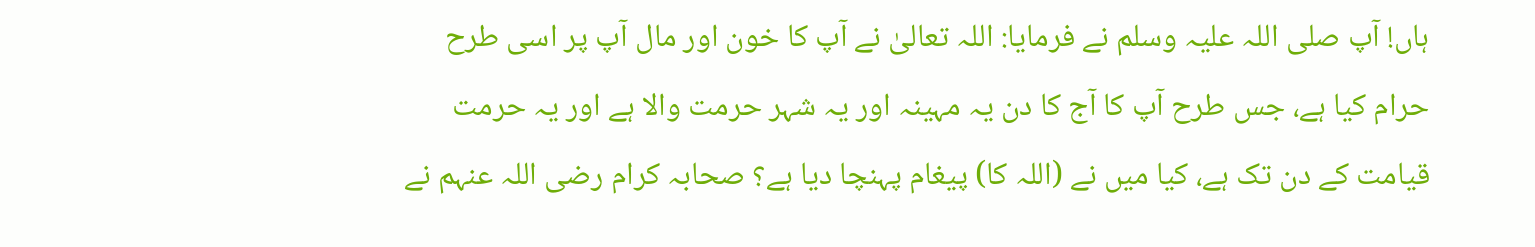ہاں! آپ صلی اللہ علیہ وسلم نے فرمایا: اللہ تعالیٰ نے آپ کا خون اور مال آپ پر اسی طرح حرام کیا ہے، جس طرح آپ کا آج کا دن یہ مہینہ اور یہ شہر حرمت والا ہے اور یہ حرمت قیامت کے دن تک ہے، کیا میں نے (اللہ کا) پیغام پہنچا دیا ہے؟ صحابہ کرام رضی اللہ عنہم نے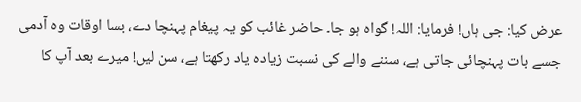عرض کیا: جی ہاں! فرمایا: اللہ! گواہ ہو جا۔ حاضر غائب کو یہ پیغام پہنچا دے، بسا اوقات وہ آدمی جسے بات پہنچائی جاتی ہے، سننے والے کی نسبت زیادہ یاد رکھتا ہے، سن لیں! میرے بعد آپ کا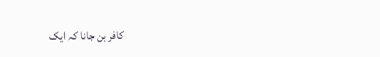کافر بن جانا کہ ایک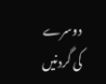دوسرے کی گردنیں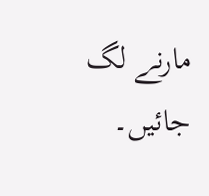مارنے لگ جائیں۔